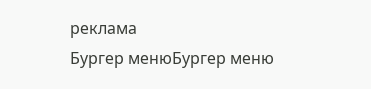реклама
Бургер менюБургер меню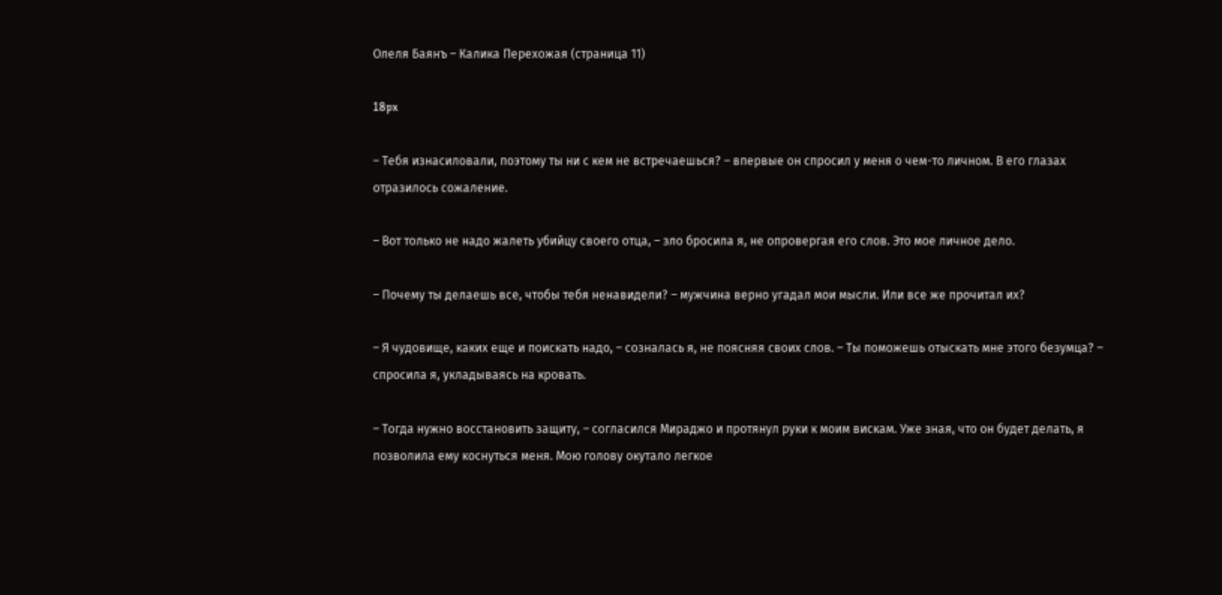Олеля Баянъ – Калика Перехожая (страница 11)

18px

– Тебя изнасиловали, поэтому ты ни с кем не встречаешься? – впервые он спросил у меня о чем-то личном. В его глазах отразилось сожаление.

– Вот только не надо жалеть убийцу своего отца, – зло бросила я, не опровергая его слов. Это мое личное дело.

– Почему ты делаешь все, чтобы тебя ненавидели? – мужчина верно угадал мои мысли. Или все же прочитал их?

– Я чудовище, каких еще и поискать надо, – созналась я, не поясняя своих слов. – Ты поможешь отыскать мне этого безумца? – спросила я, укладываясь на кровать.

– Тогда нужно восстановить защиту, – согласился Мираджо и протянул руки к моим вискам. Уже зная, что он будет делать, я позволила ему коснуться меня. Мою голову окутало легкое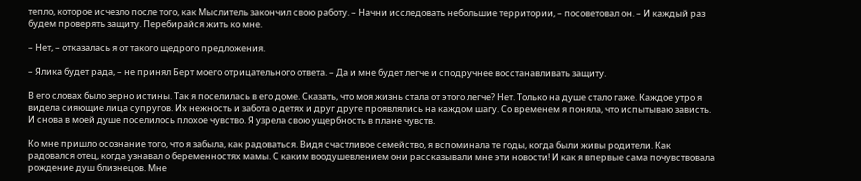тепло, которое исчезло после того, как Мыслитель закончил свою работу. – Начни исследовать небольшие территории, – посоветовал он. – И каждый раз будем проверять защиту. Перебирайся жить ко мне.

– Нет, – отказалась я от такого щедрого предложения.

– Ялика будет рада, – не принял Берт моего отрицательного ответа. – Да и мне будет легче и сподручнее восстанавливать защиту.

В его словах было зерно истины. Так я поселилась в его доме. Сказать, что моя жизнь стала от этого легче? Нет. Только на душе стало гаже. Каждое утро я видела сияющие лица супругов. Их нежность и забота о детях и друг друге проявлялись на каждом шагу. Со временем я поняла, что испытываю зависть. И снова в моей душе поселилось плохое чувство. Я узрела свою ущербность в плане чувств.

Ко мне пришло осознание того, что я забыла, как радоваться. Видя счастливое семейство, я вспоминала те годы, когда были живы родители. Как радовался отец, когда узнавал о беременностях мамы. С каким воодушевлением они рассказывали мне эти новости! И как я впервые сама почувствовала рождение душ близнецов. Мне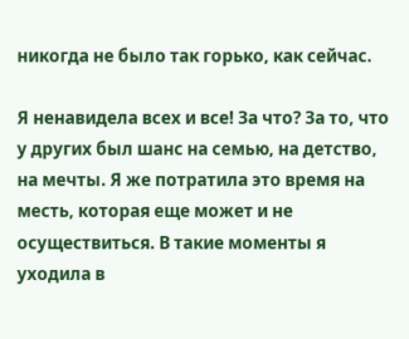никогда не было так горько, как сейчас.

Я ненавидела всех и все! За что? За то, что у других был шанс на семью, на детство, на мечты. Я же потратила это время на месть, которая еще может и не осуществиться. В такие моменты я уходила в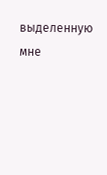выделенную мне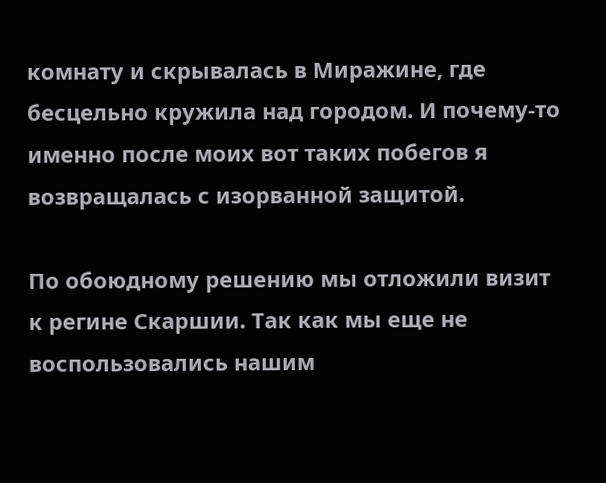комнату и скрывалась в Миражине, где бесцельно кружила над городом. И почему-то именно после моих вот таких побегов я возвращалась с изорванной защитой.

По обоюдному решению мы отложили визит к регине Скаршии. Так как мы еще не воспользовались нашим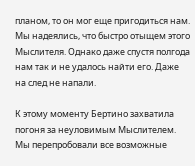планом, то он мог еще пригодиться нам. Мы надеялись, что быстро отыщем этого Мыслителя. Однако даже спустя полгода нам так и не удалось найти его. Даже на след не напали.

К этому моменту Бертино захватила погоня за неуловимым Мыслителем. Мы перепробовали все возможные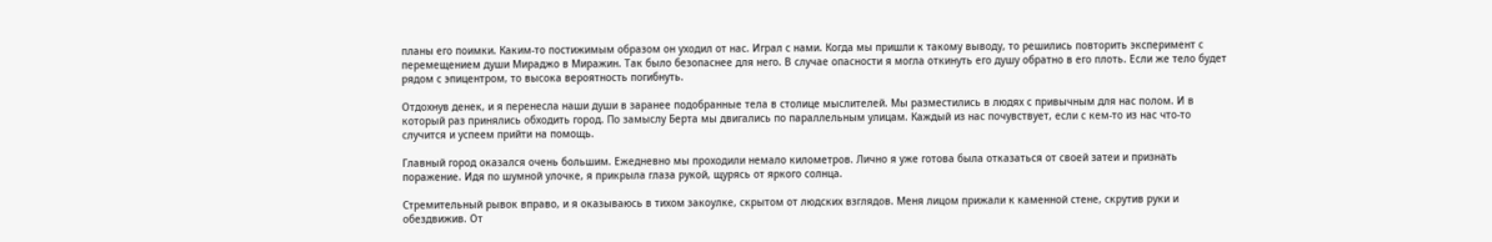планы его поимки. Каким-то постижимым образом он уходил от нас. Играл с нами. Когда мы пришли к такому выводу, то решились повторить эксперимент с перемещением души Мираджо в Миражин. Так было безопаснее для него. В случае опасности я могла откинуть его душу обратно в его плоть. Если же тело будет рядом с эпицентром, то высока вероятность погибнуть.

Отдохнув денек, и я перенесла наши души в заранее подобранные тела в столице мыслителей. Мы разместились в людях с привычным для нас полом. И в который раз принялись обходить город. По замыслу Берта мы двигались по параллельным улицам. Каждый из нас почувствует, если с кем-то из нас что-то случится и успеем прийти на помощь.

Главный город оказался очень большим. Ежедневно мы проходили немало километров. Лично я уже готова была отказаться от своей затеи и признать поражение. Идя по шумной улочке, я прикрыла глаза рукой, щурясь от яркого солнца.

Стремительный рывок вправо, и я оказываюсь в тихом закоулке, скрытом от людских взглядов. Меня лицом прижали к каменной стене, скрутив руки и обездвижив. От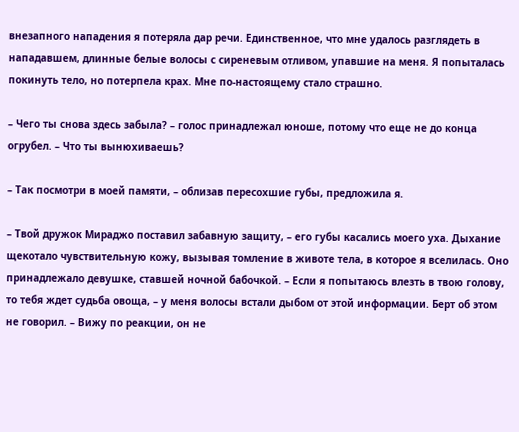внезапного нападения я потеряла дар речи. Единственное, что мне удалось разглядеть в нападавшем, длинные белые волосы с сиреневым отливом, упавшие на меня. Я попыталась покинуть тело, но потерпела крах. Мне по-настоящему стало страшно.

– Чего ты снова здесь забыла? – голос принадлежал юноше, потому что еще не до конца огрубел. – Что ты вынюхиваешь?

– Так посмотри в моей памяти, – облизав пересохшие губы, предложила я.

– Твой дружок Мираджо поставил забавную защиту, – его губы касались моего уха. Дыхание щекотало чувствительную кожу, вызывая томление в животе тела, в которое я вселилась. Оно принадлежало девушке, ставшей ночной бабочкой. – Если я попытаюсь влезть в твою голову, то тебя ждет судьба овоща, – у меня волосы встали дыбом от этой информации. Берт об этом не говорил. – Вижу по реакции, он не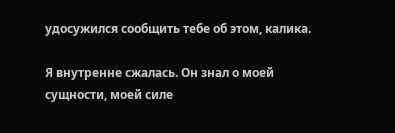удосужился сообщить тебе об этом, калика.

Я внутренне сжалась. Он знал о моей сущности, моей силе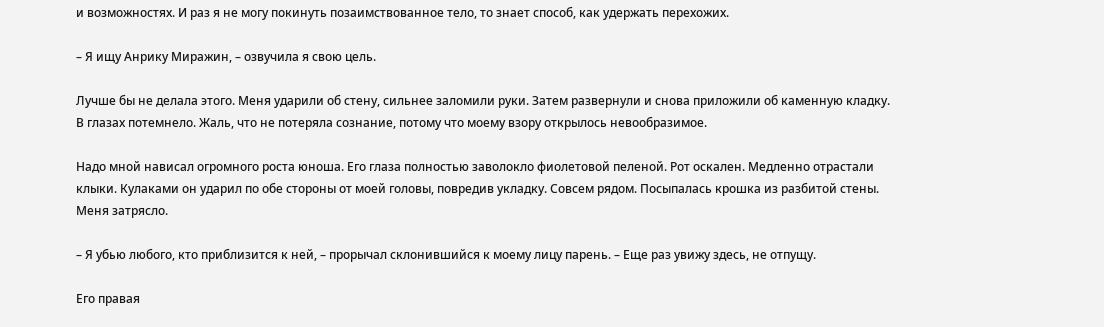и возможностях. И раз я не могу покинуть позаимствованное тело, то знает способ, как удержать перехожих.

– Я ищу Анрику Миражин, – озвучила я свою цель.

Лучше бы не делала этого. Меня ударили об стену, сильнее заломили руки. Затем развернули и снова приложили об каменную кладку. В глазах потемнело. Жаль, что не потеряла сознание, потому что моему взору открылось невообразимое.

Надо мной нависал огромного роста юноша. Его глаза полностью заволокло фиолетовой пеленой. Рот оскален. Медленно отрастали клыки. Кулаками он ударил по обе стороны от моей головы, повредив укладку. Совсем рядом. Посыпалась крошка из разбитой стены. Меня затрясло.

– Я убью любого, кто приблизится к ней, – прорычал склонившийся к моему лицу парень. – Еще раз увижу здесь, не отпущу.

Его правая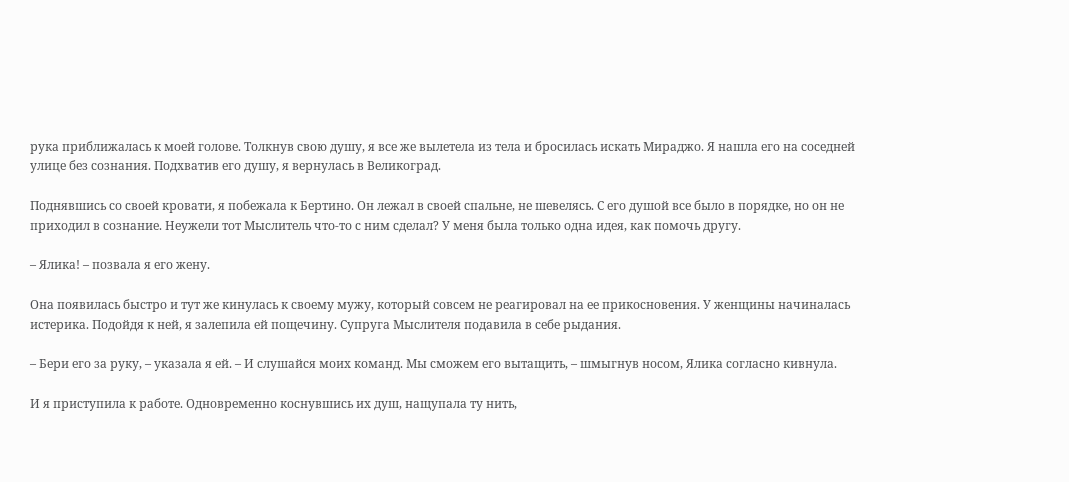рука приближалась к моей голове. Толкнув свою душу, я все же вылетела из тела и бросилась искать Мираджо. Я нашла его на соседней улице без сознания. Подхватив его душу, я вернулась в Великоград.

Поднявшись со своей кровати, я побежала к Бертино. Он лежал в своей спальне, не шевелясь. С его душой все было в порядке, но он не приходил в сознание. Неужели тот Мыслитель что-то с ним сделал? У меня была только одна идея, как помочь другу.

– Ялика! – позвала я его жену.

Она появилась быстро и тут же кинулась к своему мужу, который совсем не реагировал на ее прикосновения. У женщины начиналась истерика. Подойдя к ней, я залепила ей пощечину. Супруга Мыслителя подавила в себе рыдания.

– Бери его за руку, – указала я ей. – И слушайся моих команд. Мы сможем его вытащить, – шмыгнув носом, Ялика согласно кивнула.

И я приступила к работе. Одновременно коснувшись их душ, нащупала ту нить,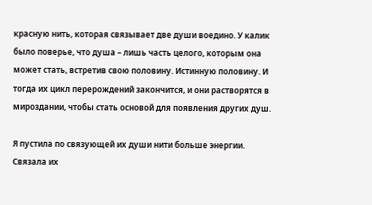красную нить, которая связывает две души воедино. У калик было поверье, что душа – лишь часть целого, которым она может стать, встретив свою половину. Истинную половину. И тогда их цикл перерождений закончится, и они растворятся в мироздании, чтобы стать основой для появления других душ.

Я пустила по связующей их души нити больше энергии. Связала их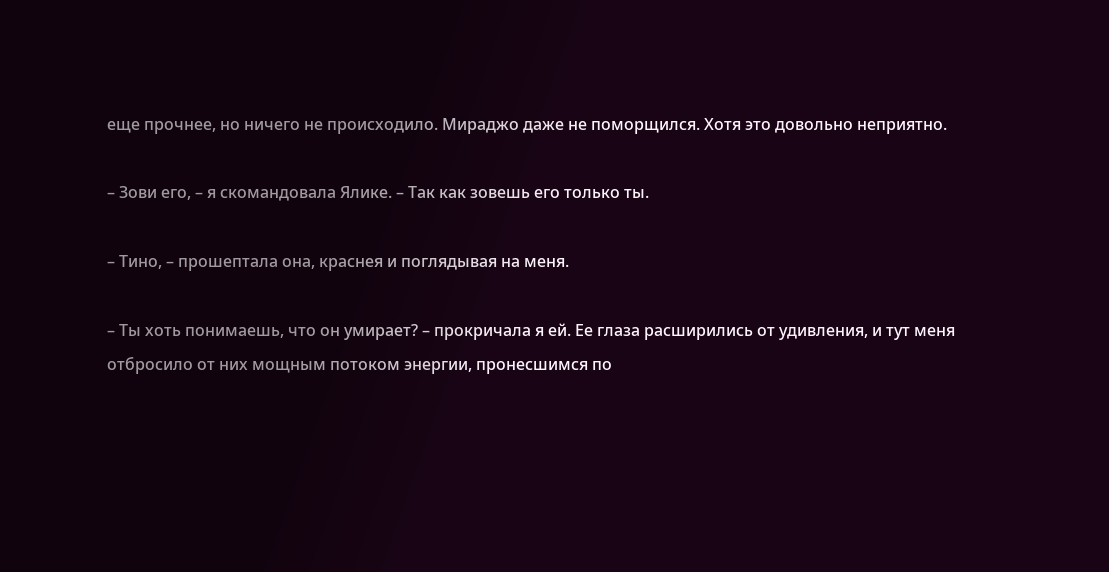еще прочнее, но ничего не происходило. Мираджо даже не поморщился. Хотя это довольно неприятно.

– Зови его, – я скомандовала Ялике. – Так как зовешь его только ты.

– Тино, – прошептала она, краснея и поглядывая на меня.

– Ты хоть понимаешь, что он умирает? – прокричала я ей. Ее глаза расширились от удивления, и тут меня отбросило от них мощным потоком энергии, пронесшимся по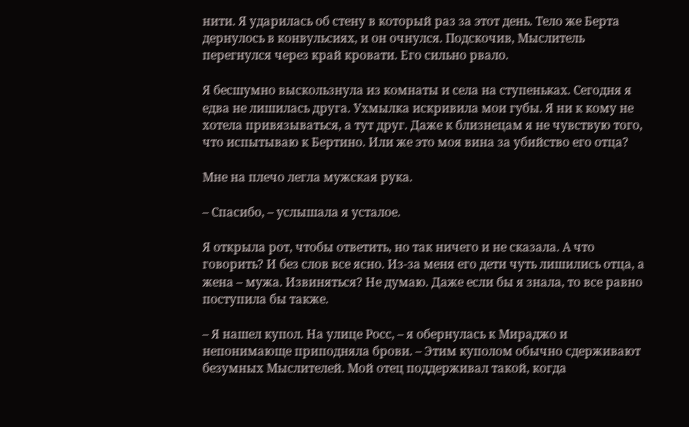нити. Я ударилась об стену в который раз за этот день. Тело же Берта дернулось в конвульсиях, и он очнулся. Подскочив, Мыслитель перегнулся через край кровати. Его сильно рвало.

Я бесшумно выскользнула из комнаты и села на ступеньках. Сегодня я едва не лишилась друга. Ухмылка искривила мои губы. Я ни к кому не хотела привязываться, а тут друг. Даже к близнецам я не чувствую того, что испытываю к Бертино. Или же это моя вина за убийство его отца?

Мне на плечо легла мужская рука.

– Спасибо, – услышала я усталое.

Я открыла рот, чтобы ответить, но так ничего и не сказала. А что говорить? И без слов все ясно. Из-за меня его дети чуть лишились отца, а жена – мужа. Извиняться? Не думаю. Даже если бы я знала, то все равно поступила бы также.

– Я нашел купол. На улице Росс, – я обернулась к Мираджо и непонимающе приподняла брови. – Этим куполом обычно сдерживают безумных Мыслителей. Мой отец поддерживал такой, когда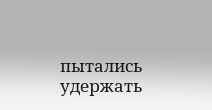пытались удержать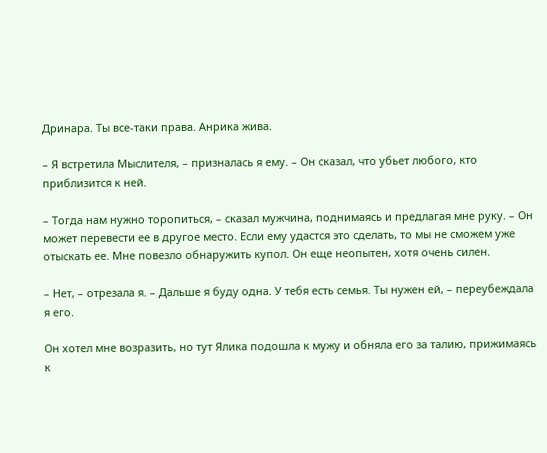Дринара. Ты все-таки права. Анрика жива.

– Я встретила Мыслителя, – призналась я ему. – Он сказал, что убьет любого, кто приблизится к ней.

– Тогда нам нужно торопиться, – сказал мужчина, поднимаясь и предлагая мне руку. – Он может перевести ее в другое место. Если ему удастся это сделать, то мы не сможем уже отыскать ее. Мне повезло обнаружить купол. Он еще неопытен, хотя очень силен.

– Нет, – отрезала я. – Дальше я буду одна. У тебя есть семья. Ты нужен ей, – переубеждала я его.

Он хотел мне возразить, но тут Ялика подошла к мужу и обняла его за талию, прижимаясь к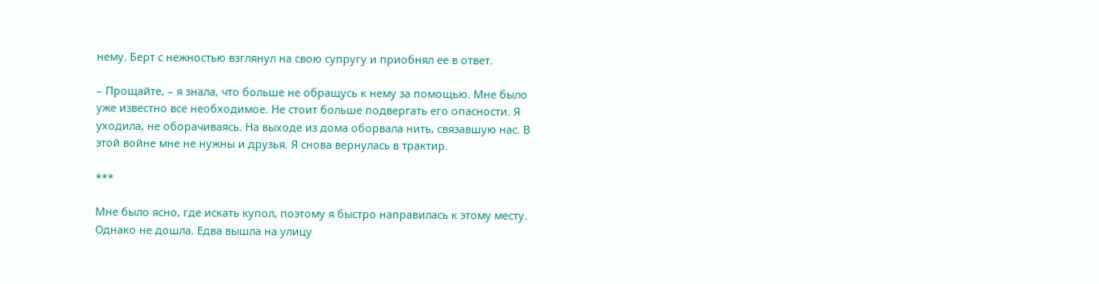нему. Берт с нежностью взглянул на свою супругу и приобнял ее в ответ.

– Прощайте, – я знала, что больше не обращусь к нему за помощью. Мне было уже известно все необходимое. Не стоит больше подвергать его опасности. Я уходила, не оборачиваясь. На выходе из дома оборвала нить, связавшую нас. В этой войне мне не нужны и друзья. Я снова вернулась в трактир.

***

Мне было ясно, где искать купол, поэтому я быстро направилась к этому месту. Однако не дошла. Едва вышла на улицу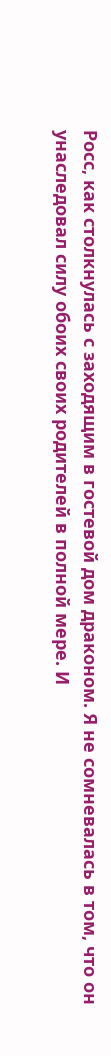Росс, как столкнулась с заходящим в гостевой дом драконом. Я не сомневалась в том, что он унаследовал силу обоих своих родителей в полной мере. И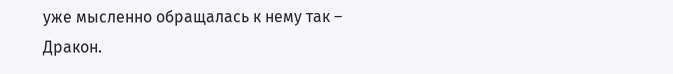уже мысленно обращалась к нему так – Дракон.